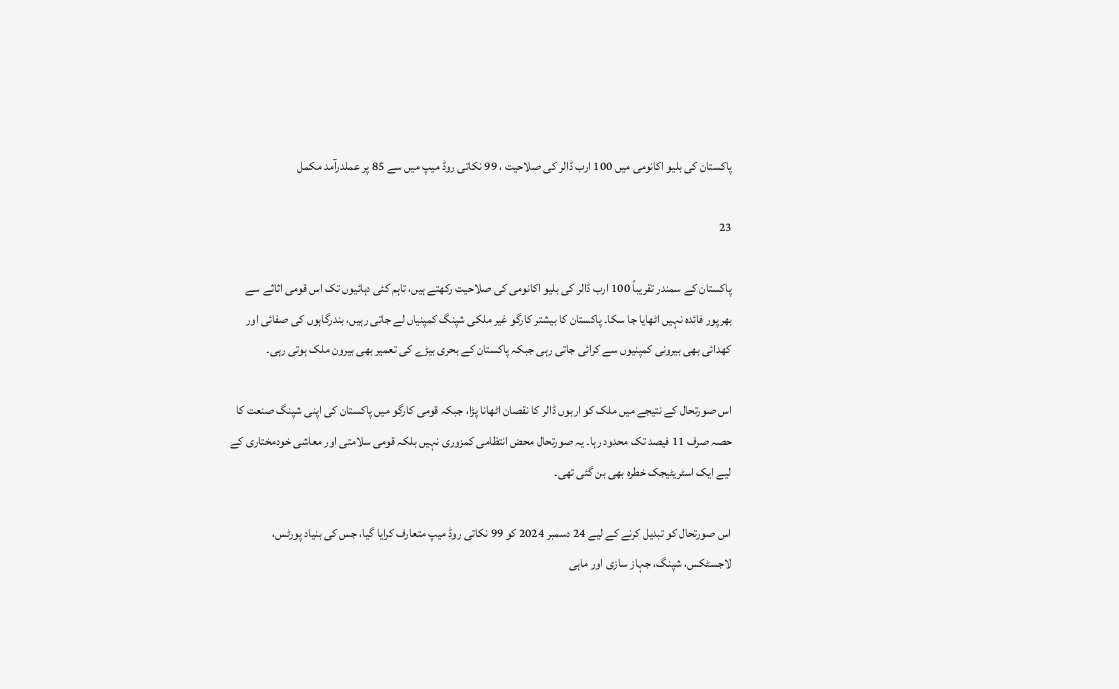پاکستان کی بلیو اکانومی میں 100 ارب ڈالر کی صلاحیت ، 99 نکاتی روڈ میپ میں سے 85 پر عملدرآمد مکمل

23

پاکستان کے سمندر تقریباً 100 ارب ڈالر کی بلیو اکانومی کی صلاحیت رکھتے ہیں، تاہم کئی دہائیوں تک اس قومی اثاثے سے بھرپور فائدہ نہیں اٹھایا جا سکا۔ پاکستان کا بیشتر کارگو غیر ملکی شپنگ کمپنیاں لے جاتی رہیں، بندرگاہوں کی صفائی اور کھدائی بھی بیرونی کمپنیوں سے کرائی جاتی رہی جبکہ پاکستان کے بحری بیڑے کی تعمیر بھی بیرون ملک ہوتی رہی۔

اس صورتحال کے نتیجے میں ملک کو اربوں ڈالر کا نقصان اٹھانا پڑا، جبکہ قومی کارگو میں پاکستان کی اپنی شپنگ صنعت کا حصہ صرف 11 فیصد تک محدود رہا۔ یہ صورتحال محض انتظامی کمزوری نہیں بلکہ قومی سلامتی اور معاشی خودمختاری کے لیے ایک اسٹریٹیجک خطرہ بھی بن گئی تھی۔

اس صورتحال کو تبدیل کرنے کے لیے 24 دسمبر 2024 کو 99 نکاتی روڈ میپ متعارف کرایا گیا، جس کی بنیاد پورٹس، لاجسٹکس، شپنگ، جہاز سازی اور ماہی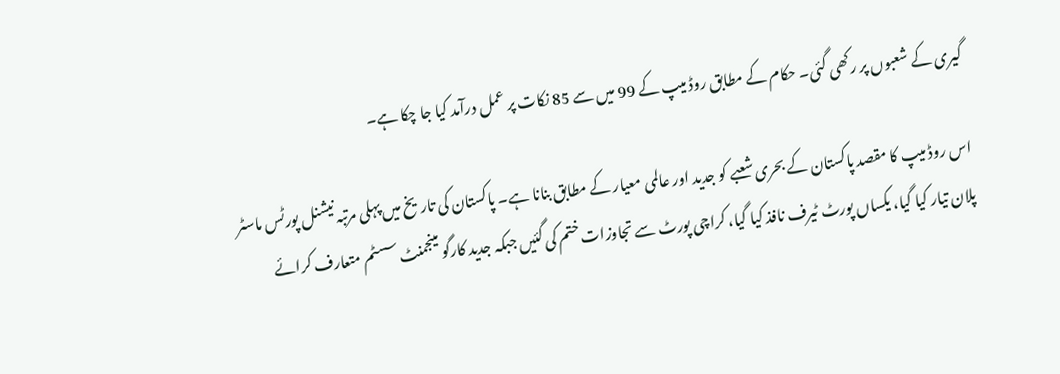گیری کے شعبوں پر رکھی گئی۔ حکام کے مطابق روڈ میپ کے 99 میں سے 85 نکات پر عمل درآمد کیا جا چکا ہے۔

اس روڈ میپ کا مقصد پاکستان کے بحری شعبے کو جدید اور عالمی معیار کے مطابق بنانا ہے۔ پاکستان کی تاریخ میں پہلی مرتبہ نیشنل پورٹس ماسٹر پلان تیار کیا گیا، یکساں پورٹ ٹیرف نافذ کیا گیا، کراچی پورٹ سے تجاوزات ختم کی گئیں جبکہ جدید کارگو مینجمنٹ سسٹم متعارف کرائے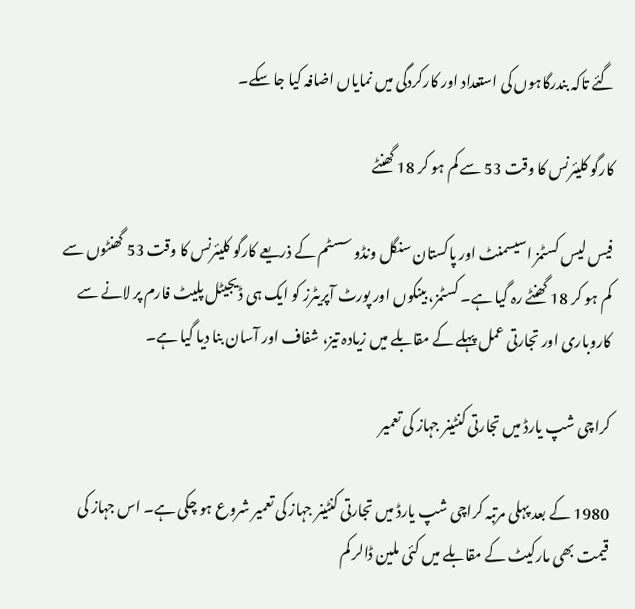گئے تاکہ بندرگاہوں کی استعداد اور کارکردگی میں نمایاں اضافہ کیا جا سکے۔

کارگو کلیئرنس کا وقت 53 سے کم ہو کر 18 گھنٹے

فیس لیس کسٹمز اسیسمنٹ اور پاکستان سنگل ونڈو سسٹم کے ذریعے کارگو کلیئرنس کا وقت 53 گھنٹوں سے کم ہو کر 18 گھنٹے رہ گیا ہے۔ کسٹمز، بینکوں اور پورٹ آپریٹرز کو ایک ہی ڈیجیٹل پلیٹ فارم پر لانے سے کاروباری اور تجارتی عمل پہلے کے مقابلے میں زیادہ تیز، شفاف اور آسان بنا دیا گیا ہے۔

کراچی شپ یارڈ میں تجارتی کنٹینر جہاز کی تعمیر

1980 کے بعد پہلی مرتبہ کراچی شپ یارڈ میں تجارتی کنٹینر جہاز کی تعمیر شروع ہو چکی ہے۔ اس جہاز کی قیمت بھی مارکیٹ کے مقابلے میں کئی ملین ڈالر کم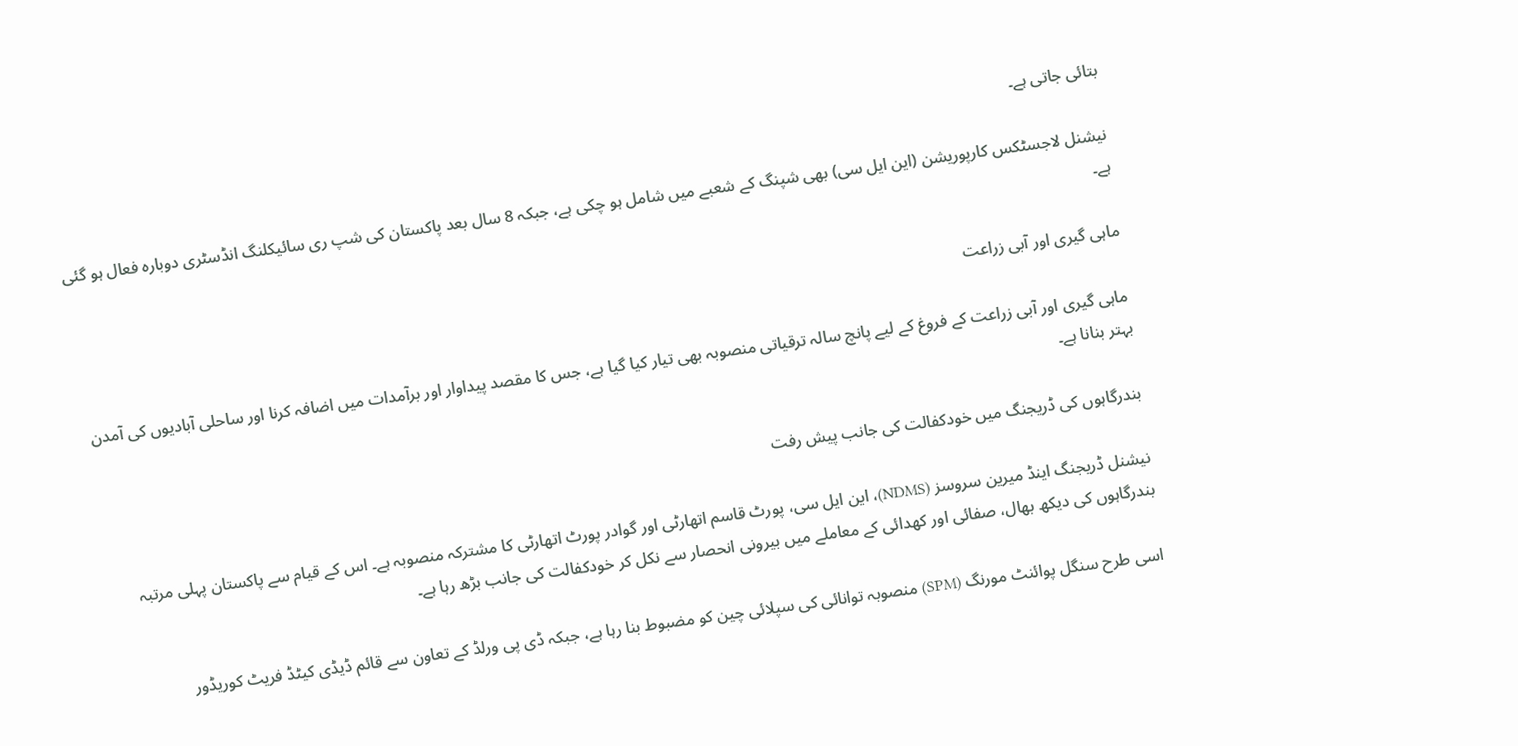بتائی جاتی ہے۔

نیشنل لاجسٹکس کارپوریشن (این ایل سی) بھی شپنگ کے شعبے میں شامل ہو چکی ہے، جبکہ 8 سال بعد پاکستان کی شپ ری سائیکلنگ انڈسٹری دوبارہ فعال ہو گئی ہے۔

ماہی گیری اور آبی زراعت

ماہی گیری اور آبی زراعت کے فروغ کے لیے پانچ سالہ ترقیاتی منصوبہ بھی تیار کیا گیا ہے، جس کا مقصد پیداوار اور برآمدات میں اضافہ کرنا اور ساحلی آبادیوں کی آمدن بہتر بنانا ہے۔

بندرگاہوں کی ڈریجنگ میں خودکفالت کی جانب پیش رفت

نیشنل ڈریجنگ اینڈ میرین سروسز (NDMS)، این ایل سی، پورٹ قاسم اتھارٹی اور گوادر پورٹ اتھارٹی کا مشترکہ منصوبہ ہے۔ اس کے قیام سے پاکستان پہلی مرتبہ بندرگاہوں کی دیکھ بھال، صفائی اور کھدائی کے معاملے میں بیرونی انحصار سے نکل کر خودکفالت کی جانب بڑھ رہا ہے۔

اسی طرح سنگل پوائنٹ مورنگ (SPM) منصوبہ توانائی کی سپلائی چین کو مضبوط بنا رہا ہے، جبکہ ڈی پی ورلڈ کے تعاون سے قائم ڈیڈی کیٹڈ فریٹ کوریڈور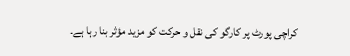کراچی پورٹ پر کارگو کی نقل و حرکت کو مزید مؤثر بنا رہا ہے۔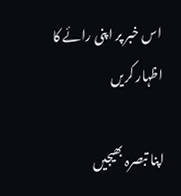اس خبر پر اپنی رائے کا اظہار کریں

اپنا تبصرہ بھیجیں